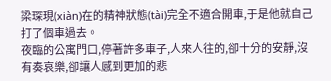梁琛現(xiàn)在的精神狀態(tài)完全不適合開車,于是他就自己打了個車過去。
夜臨的公寓門口,停著許多車子,人來人往的,卻十分的安靜,沒有奏哀樂,卻讓人感到更加的悲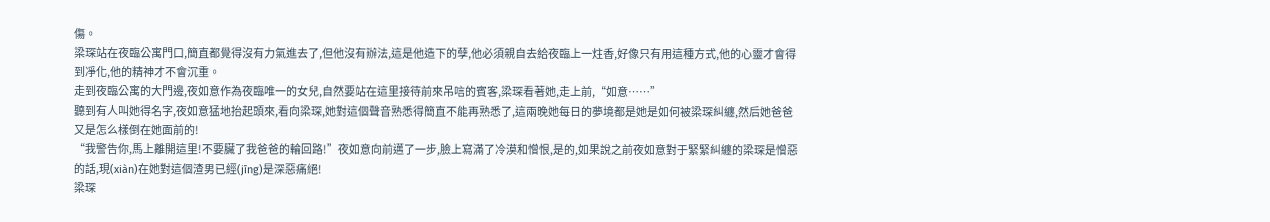傷。
梁琛站在夜臨公寓門口,簡直都覺得沒有力氣進去了,但他沒有辦法,這是他造下的孽,他必須親自去給夜臨上一炷香,好像只有用這種方式,他的心靈才會得到凈化,他的精神才不會沉重。
走到夜臨公寓的大門邊,夜如意作為夜臨唯一的女兒,自然要站在這里接待前來吊唁的賓客,梁琛看著她,走上前,“如意……”
聽到有人叫她得名字,夜如意猛地抬起頭來,看向梁琛,她對這個聲音熟悉得簡直不能再熟悉了,這兩晚她每日的夢境都是她是如何被梁琛糾纏,然后她爸爸又是怎么樣倒在她面前的!
“我警告你,馬上離開這里!不要臟了我爸爸的輪回路!”夜如意向前邁了一步,臉上寫滿了冷漠和憎恨,是的,如果說之前夜如意對于緊緊糾纏的梁琛是憎惡的話,現(xiàn)在她對這個渣男已經(jīng)是深惡痛絕!
梁琛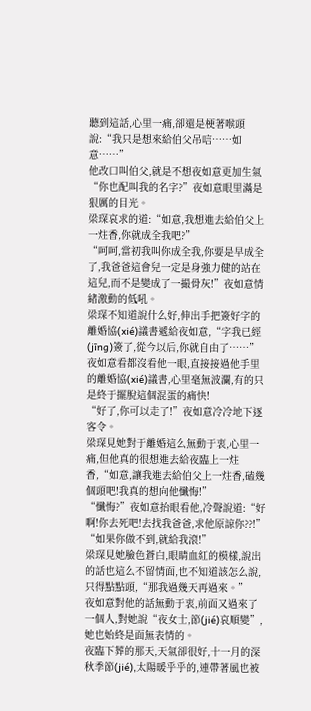聽到這話,心里一痛,卻還是梗著喉頭說:“我只是想來給伯父吊唁……如意……”
他改口叫伯父,就是不想夜如意更加生氣
“你也配叫我的名字?”夜如意眼里滿是狠厲的目光。
梁琛哀求的道:“如意,我想進去給伯父上一炷香,你就成全我吧?”
“呵呵,當初我叫你成全我,你要是早成全了,我爸爸這會兒一定是身強力健的站在這兒,而不是變成了一撮骨灰!”夜如意情緒激動的低吼。
梁琛不知道說什么好,伸出手把簽好字的離婚協(xié)議書遞給夜如意,“字我已經(jīng)簽了,從今以后,你就自由了……”
夜如意看都沒看他一眼,直接接過他手里的離婚協(xié)議書,心里毫無波瀾,有的只是終于擺脫這個混蛋的痛快!
“好了,你可以走了!”夜如意冷冷地下逐客令。
梁琛見她對于離婚這么無動于衷,心里一痛,但他真的很想進去給夜臨上一炷香,“如意,讓我進去給伯父上一炷香,磕幾個頭吧!我真的想向他懺悔!”
“懺悔?”夜如意抬眼看他,冷聲說道:“好啊!你去死吧!去找我爸爸,求他原諒你??!”
“如果你做不到,就給我滾!”
梁琛見她臉色蒼白,眼睛血紅的模樣,說出的話也這么不留情面,也不知道該怎么說,只得點點頭,“那我過幾天再過來。”
夜如意對他的話無動于衷,前面又過來了一個人,對她說“夜女士,節(jié)哀順變”,她也始終是面無表情的。
夜臨下葬的那天,天氣卻很好,十一月的深秋季節(jié),太陽暖乎乎的,連帶著風也被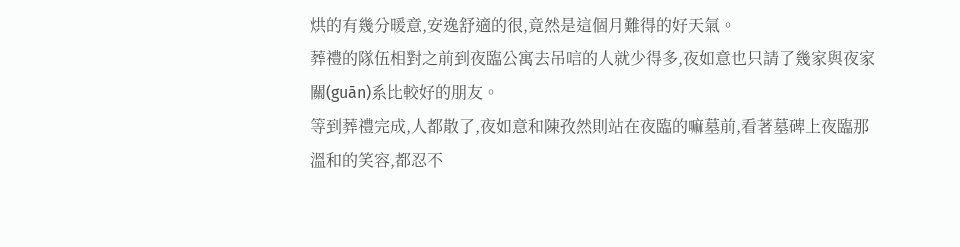烘的有幾分暖意,安逸舒適的很,竟然是這個月難得的好天氣。
葬禮的隊伍相對之前到夜臨公寓去吊唁的人就少得多,夜如意也只請了幾家與夜家關(guān)系比較好的朋友。
等到葬禮完成,人都散了,夜如意和陳孜然則站在夜臨的嘛墓前,看著墓碑上夜臨那溫和的笑容,都忍不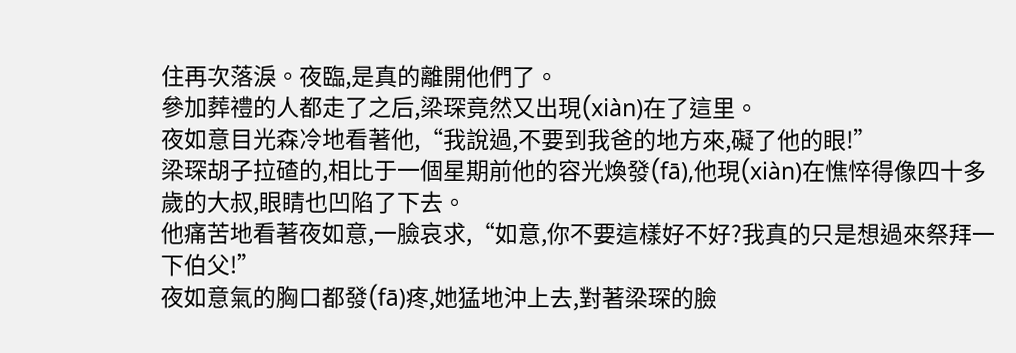住再次落淚。夜臨,是真的離開他們了。
參加葬禮的人都走了之后,梁琛竟然又出現(xiàn)在了這里。
夜如意目光森冷地看著他,“我說過,不要到我爸的地方來,礙了他的眼!”
梁琛胡子拉碴的,相比于一個星期前他的容光煥發(fā),他現(xiàn)在憔悴得像四十多歲的大叔,眼睛也凹陷了下去。
他痛苦地看著夜如意,一臉哀求,“如意,你不要這樣好不好?我真的只是想過來祭拜一下伯父!”
夜如意氣的胸口都發(fā)疼,她猛地沖上去,對著梁琛的臉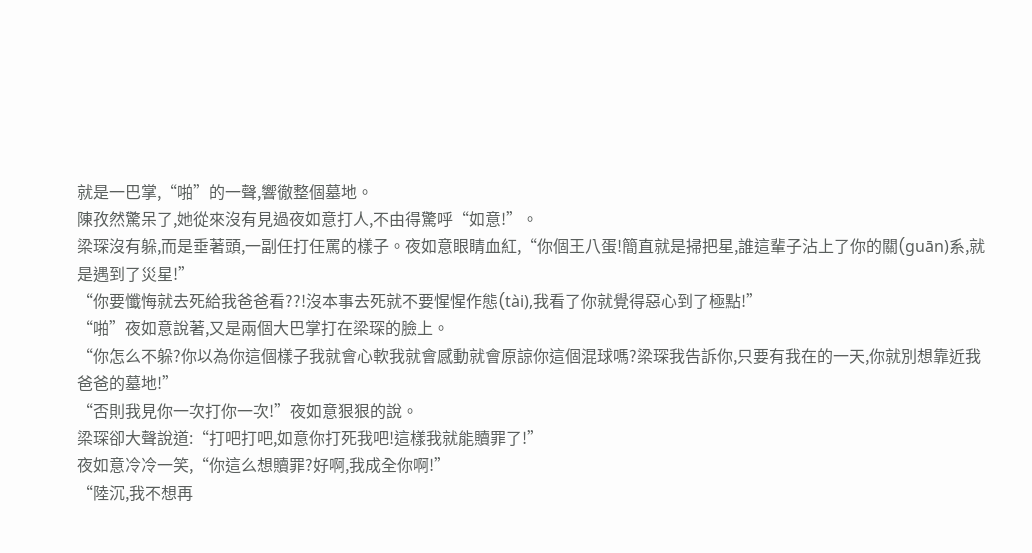就是一巴掌,“啪”的一聲,響徹整個墓地。
陳孜然驚呆了,她從來沒有見過夜如意打人,不由得驚呼“如意!”。
梁琛沒有躲,而是垂著頭,一副任打任罵的樣子。夜如意眼睛血紅,“你個王八蛋!簡直就是掃把星,誰這輩子沾上了你的關(guān)系,就是遇到了災星!”
“你要懺悔就去死給我爸爸看??!沒本事去死就不要惺惺作態(tài),我看了你就覺得惡心到了極點!”
“啪”夜如意說著,又是兩個大巴掌打在梁琛的臉上。
“你怎么不躲?你以為你這個樣子我就會心軟我就會感動就會原諒你這個混球嗎?梁琛我告訴你,只要有我在的一天,你就別想靠近我爸爸的墓地!”
“否則我見你一次打你一次!”夜如意狠狠的說。
梁琛卻大聲說道:“打吧打吧,如意你打死我吧!這樣我就能贖罪了!”
夜如意冷冷一笑,“你這么想贖罪?好啊,我成全你啊!”
“陸沉,我不想再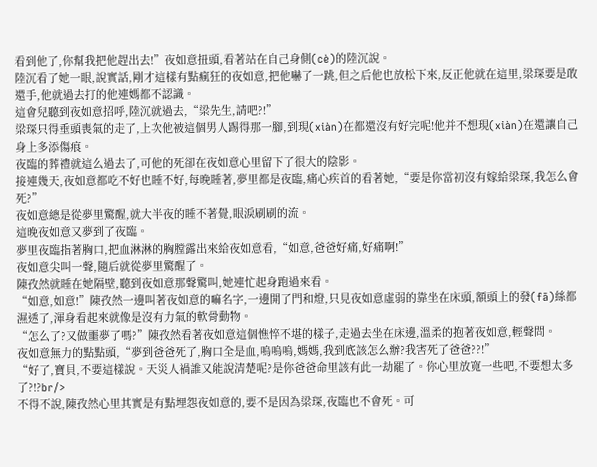看到他了,你幫我把他趕出去!”夜如意扭頭,看著站在自己身側(cè)的陸沉說。
陸沉看了她一眼,說實話,剛才這樣有點瘋狂的夜如意,把他嚇了一跳,但之后他也放松下來,反正他就在這里,梁琛要是敢還手,他就過去打的他連媽都不認識。
這會兒聽到夜如意招呼,陸沉就過去,“梁先生,請吧?!”
梁琛只得垂頭喪氣的走了,上次他被這個男人踢得那一腳,到現(xiàn)在都還沒有好完呢!他并不想現(xiàn)在還讓自己身上多添傷痕。
夜臨的葬禮就這么過去了,可他的死卻在夜如意心里留下了很大的陰影。
接連幾天,夜如意都吃不好也睡不好,每晚睡著,夢里都是夜臨,痛心疾首的看著她,“要是你當初沒有嫁給梁琛,我怎么會死?”
夜如意總是從夢里驚醒,就大半夜的睡不著覺,眼淚刷刷的流。
這晚夜如意又夢到了夜臨。
夢里夜臨指著胸口,把血淋淋的胸膛露出來給夜如意看,“如意,爸爸好痛,好痛啊!”
夜如意尖叫一聲,隨后就從夢里驚醒了。
陳孜然就睡在她隔壁,聽到夜如意那聲驚叫,她連忙起身跑過來看。
“如意,如意!”陳孜然一邊叫著夜如意的嘛名字,一邊開了門和燈,只見夜如意虛弱的靠坐在床頭,額頭上的發(fā)絲都濕透了,渾身看起來就像是沒有力氣的軟骨動物。
“怎么了?又做噩夢了嗎?”陳孜然看著夜如意這個憔悴不堪的樣子,走過去坐在床邊,溫柔的抱著夜如意,輕聲問。
夜如意無力的點點頭,“夢到爸爸死了,胸口全是血,嗚嗚嗚,媽媽,我到底該怎么辦?我害死了爸爸??!”
“好了,寶貝,不要這樣說。天災人禍誰又能說清楚呢?是你爸爸命里該有此一劫罷了。你心里放寬一些吧,不要想太多了?!?br/>
不得不說,陳孜然心里其實是有點埋怨夜如意的,要不是因為梁琛,夜臨也不會死。可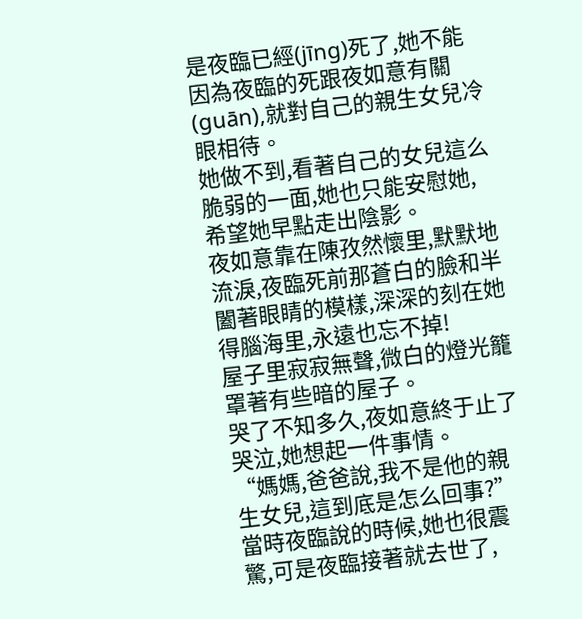是夜臨已經(jīng)死了,她不能因為夜臨的死跟夜如意有關(guān),就對自己的親生女兒冷眼相待。
她做不到,看著自己的女兒這么脆弱的一面,她也只能安慰她,希望她早點走出陰影。
夜如意靠在陳孜然懷里,默默地流淚,夜臨死前那蒼白的臉和半闔著眼睛的模樣,深深的刻在她得腦海里,永遠也忘不掉!
屋子里寂寂無聲,微白的燈光籠罩著有些暗的屋子。
哭了不知多久,夜如意終于止了哭泣,她想起一件事情。
“媽媽,爸爸說,我不是他的親生女兒,這到底是怎么回事?”
當時夜臨說的時候,她也很震驚,可是夜臨接著就去世了,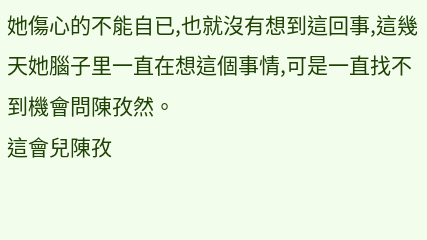她傷心的不能自已,也就沒有想到這回事,這幾天她腦子里一直在想這個事情,可是一直找不到機會問陳孜然。
這會兒陳孜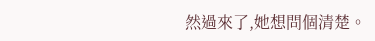然過來了,她想問個清楚。